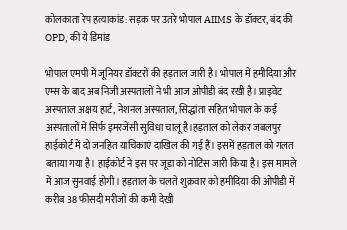कोलकाता रेप हत्याकांड: सड़क पर उतरे भोपाल AIIMS के डॉक्टर, बंद की OPD, की ये डिमांड

भोपाल एमपी में जूनियर डॉक्टरों की हड़ताल जारी है। भोपाल में हमीदिया और एम्स के बाद अब निजी अस्पतालों ने भी आज ओपीडी बंद रखी है। प्राइवेट अस्पताल अक्षय हार्ट, नेशनल अस्पताल, सिद्धांता सहित भोपाल के कई अस्पतालों में सिर्फ इमरजेंसी सुविधा चालू है।हड़ताल को लेकर जबलपुर हाईकोर्ट में दो जनहित याचिकाएं दाखिल की गई हैं। इसमें हड़ताल को गलत बताया गया है। हाईकोर्ट ने इस पर जूडा को नोटिस जारी किया है। इस मामले में आज सुनवाई होगी। हड़ताल के चलते शुक्रवार को हमीदिया की ओपीडी में करीब 38 फीसदी मरीजों की कमी देखी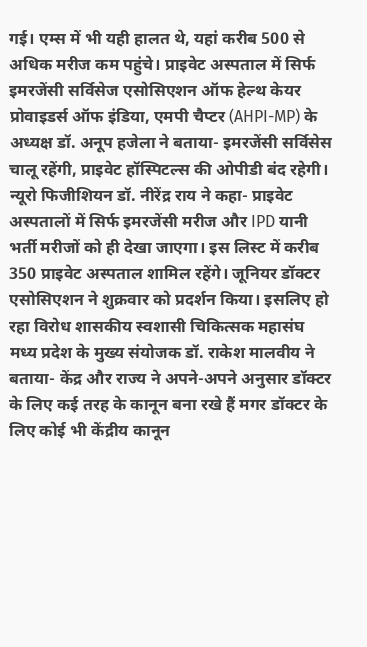गई। एम्स में भी यही हालत थे, यहां करीब 500 से अधिक मरीज कम पहुंचे। प्राइवेट अस्पताल में सिर्फ इमरजेंसी सर्विसेज एसोसिएशन ऑफ हेल्थ केयर प्रोवाइडर्स ऑफ इंडिया, एमपी चैप्टर (AHPI-MP) के अध्यक्ष डॉ. अनूप हजेला ने बताया- इमरजेंसी सर्विसेस चालू रहेंगी, प्राइवेट हॉस्पिटल्स की ओपीडी बंद रहेगी। न्यूरो फिजीशियन डॉ. नीरेंद्र राय ने कहा- प्राइवेट अस्पतालों में सिर्फ इमरजेंसी मरीज और IPD यानी भर्ती मरीजों को ही देखा जाएगा। इस लिस्ट में करीब 350 प्राइवेट अस्पताल शामिल रहेंगे। जूनियर डॉक्टर एसोसिएशन ने शुक्रवार को प्रदर्शन किया। इसलिए हो रहा विरोध शासकीय स्वशासी चिकित्सक महासंघ मध्य प्रदेश के मुख्य संयोजक डॉ. राकेश मालवीय ने बताया- केंद्र और राज्य ने अपने-अपने अनुसार डॉक्टर के लिए कई तरह के कानून बना रखे हैं मगर डॉक्टर के लिए कोई भी केंद्रीय कानून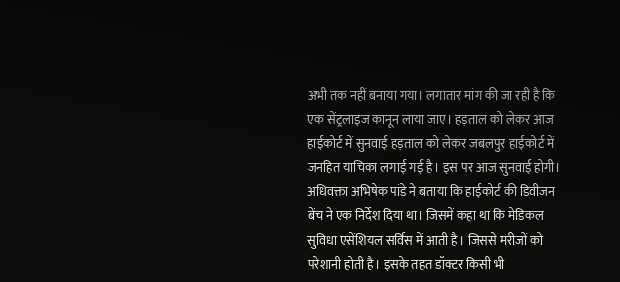अभी तक नहीं बनाया गया। लगातार मांग की जा रही है कि एक सेंट्रलाइज कानून लाया जाए। हड़ताल को लेकर आज हाईकोर्ट में सुनवाई हड़ताल को लेकर जबलपुर हाईकोर्ट में जनहित याचिका लगाई गई है। इस पर आज सुनवाई होगी। अधिवक्ता अभिषेक पांडे ने बताया कि हाईकोर्ट की डिवीजन बेंच ने एक निर्देश दिया था। जिसमें कहा था कि मेडिकल सुविधा एसेंशियल सर्विस में आती है। जिससे मरीजों को परेशानी होती है। इसके तहत डॉक्टर किसी भी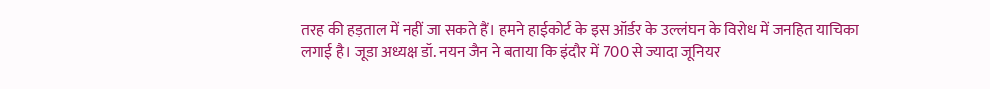तरह की हड़ताल में नहीं जा सकते हैं। हमने हाईकोर्ट के इस ऑर्डर के उल्लंघन के विरोध में जनहित याचिका लगाई है। जूडा अध्यक्ष डॉ. नयन जैन ने बताया कि इंदौर में 700 से ज्यादा जूनियर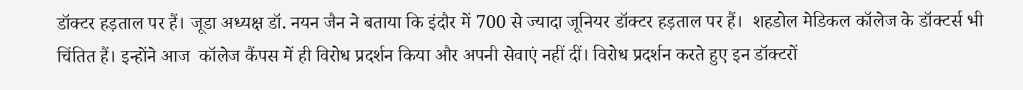डॉक्टर हड़ताल पर हैं। जूडा अध्यक्ष डॉ. नयन जैन ने बताया कि इंदौर में 700 से ज्यादा जूनियर डॉक्टर हड़ताल पर हैं।  शहडोल मेडिकल कॉलेज के डॉक्टर्स भी चिंतित हैं। इन्होंने आज  कॉलेज कैंपस में ही विरोध प्रदर्शन किया और अपनी सेवाएं नहीं दीं। विरोध प्रदर्शन करते हुए इन डॉक्टरों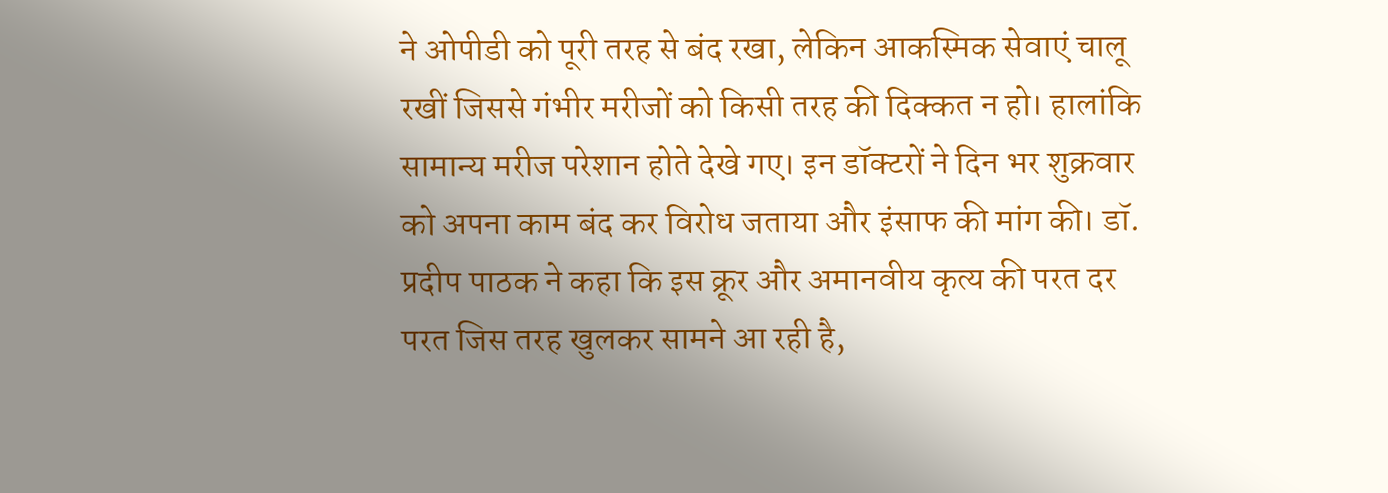ने ओपीडी को पूरी तरह से बंद रखा, लेकिन आकस्मिक सेवाएं चालू रखीं जिससे गंभीर मरीजों को किसी तरह की दिक्कत न हो। हालांकि सामान्य मरीज परेशान होते देखे गए। इन डॉक्टरों ने दिन भर शुक्रवार को अपना काम बंद कर विरोध जताया और इंसाफ की मांग की। डॉ. प्रदीप पाठक ने कहा कि इस क्रूर और अमानवीय कृत्य की परत दर परत जिस तरह खुलकर सामने आ रही है,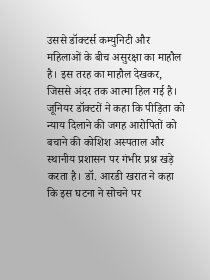उससे डॉक्टर्स कम्युनिटी और महिलाओं के बीच असुरक्षा का माहौल है। इस तरह का माहौल देखकर, जिससे अंदर तक आत्मा हिल गई है। जूनियर डॉक्टरों ने कहा कि पीड़िता को न्याय दिलाने की जगह आरोपितों को बचाने की कोशिश अस्पताल और स्थानीय प्रशासन पर गंभीर प्रश्न खड़े करता है। डॉ. आरडी खरात ने कहा कि इस घटना ने सोचने पर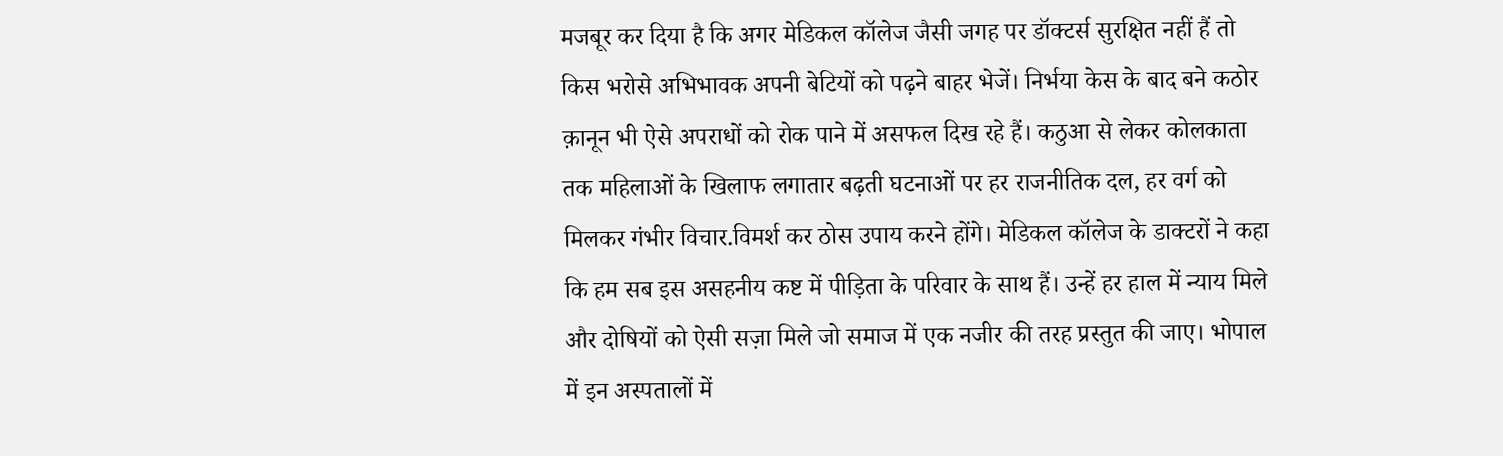मजबूर कर दिया है कि अगर मेडिकल कॉलेज जैसी जगह पर डॉक्टर्स सुरक्षित नहीं हैं तो किस भरोसे अभिभावक अपनी बेटियों को पढ़ने बाहर भेजें। निर्भया केस के बाद बने कठोर क़ानून भी ऐसे अपराधों को रोक पाने में असफल दिख रहे हैं। कठुआ से लेकर कोलकाता तक महिलाओं के खिलाफ लगातार बढ़ती घटनाओं पर हर राजनीतिक दल, हर वर्ग को मिलकर गंभीर विचार.विमर्श कर ठोस उपाय करने होंगे। मेडिकल कॉलेज के डाक्टरों ने कहा कि हम सब इस असहनीय कष्ट में पीड़िता के परिवार के साथ हैं। उन्हें हर हाल में न्याय मिले और दोषियों को ऐसी सज़ा मिले जो समाज में एक नजीर की तरह प्रस्तुत की जाए। भोपाल में इन अस्पतालों में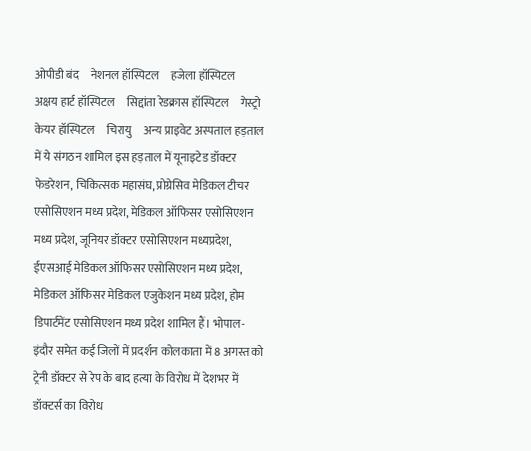ओपीडी बंद     नेशनल हॉस्पिटल     हजेला हॉस्पिटल     अक्षय हार्ट हॉस्पिटल     सिद्दांता रेडक्रास हॉस्पिटल     गेस्ट्रो केयर हॉस्पिटल     चिरायु     अन्य प्राइवेट अस्पताल हड़ताल में ये संगठन शामिल इस हड़ताल में यूनाइटेड डॉक्टर फेडरेशन, चिकित्सक महासंघ, प्रोग्रेसिव मेडिकल टीचर एसोसिएशन मध्य प्रदेश, मेडिकल ऑफिसर एसोसिएशन मध्य प्रदेश, जूनियर डॉक्टर एसोसिएशन मध्यप्रदेश, ईएसआई मेडिकल ऑफिसर एसोसिएशन मध्य प्रदेश, मेडिकल ऑफिसर मेडिकल एजुकेशन मध्य प्रदेश, होम डिपार्टमेंट एसोसिएशन मध्य प्रदेश शामिल हैं। भोपाल-इंदौर समेत कई जिलों में प्रदर्शन कोलकाता में 8 अगस्त को ट्रेनी डॉक्टर से रेप के बाद हत्या के विरोध में देशभर में डॉक्टर्स का विरोध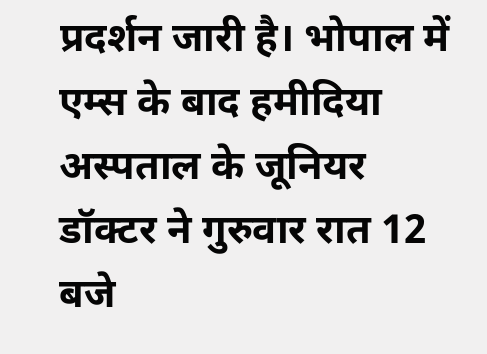प्रदर्शन जारी है। भोपाल में एम्स के बाद हमीदिया अस्पताल के जूनियर डॉक्टर ने गुरुवार रात 12 बजे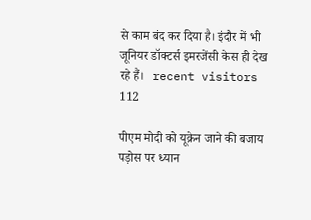से काम बंद कर दिया है। इंदौर में भी जूनियर डॉक्टर्स इमरजेंसी केस ही देख रहे हैं।   recent visitors 112

पीएम मोदी को यूक्रेन जाने की बजाय पड़ोस पर ध्‍यान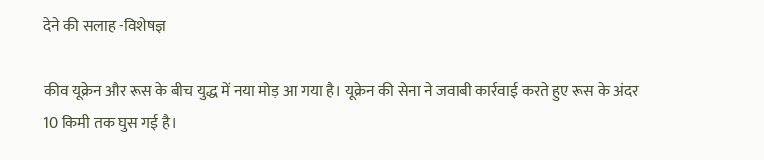देने की सलाह -विशेषज्ञ

कीव यूक्रेन और रूस के बीच युद्ध में नया मोड़ आ गया है। यूक्रेन की सेना ने जवाबी कार्रवाई करते हुए रूस के अंदर 10 किमी तक घुस गई है।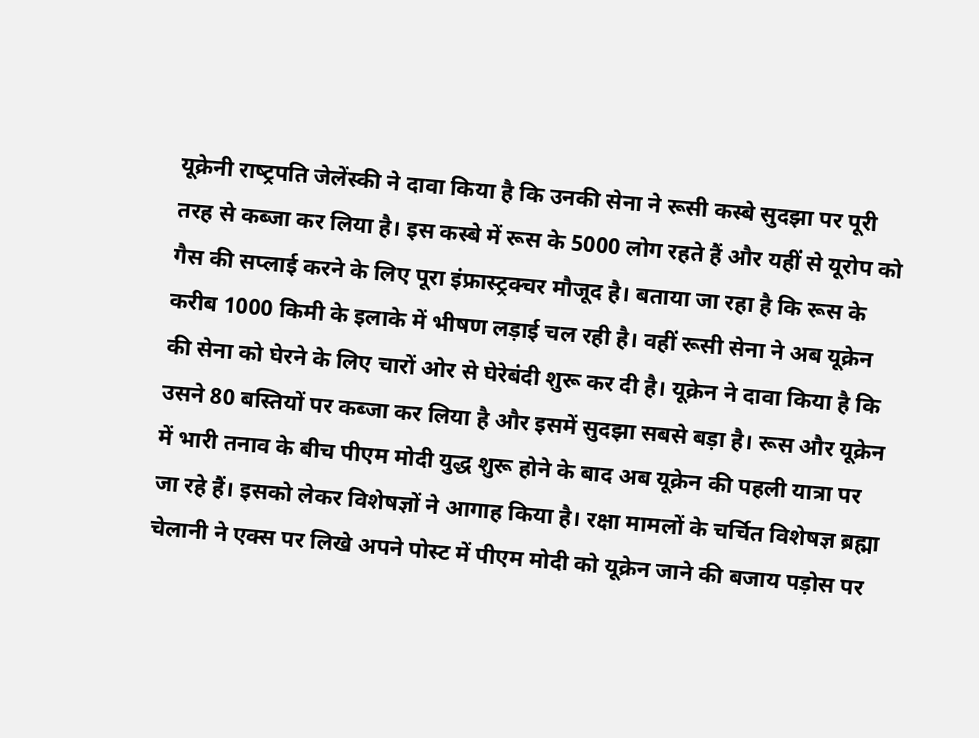यूक्रेनी राष्‍ट्रपति जेलेंस्‍की ने दावा किया है कि उनकी सेना ने रूसी कस्‍बे सुदझा पर पूरी तरह से कब्‍जा कर लिया है। इस कस्‍बे में रूस के 5000 लोग रहते हैं और यहीं से यूरोप को गैस की सप्‍लाई करने के लिए पूरा इंफ्रास्‍ट्रक्‍चर मौजूद है। बताया जा रहा है कि रूस के करीब 1000 किमी के इलाके में भीषण लड़ाई चल रही है। वहीं रूसी सेना ने अब यूक्रेन की सेना को घेरने के लिए चारों ओर से घेरेबंदी शुरू कर दी है। यूक्रेन ने दावा किया है कि उसने 80 बस्तियों पर कब्‍जा कर लिया है और इसमें सुदझा सबसे बड़ा है। रूस और यूक्रेन में भारी तनाव के बीच पीएम मोदी युद्ध शुरू होने के बाद अब यूक्रेन की पहली यात्रा पर जा रहे हैं। इसको लेकर विशेषज्ञों ने आगाह किया है। रक्षा मामलों के चर्चित विशेषज्ञ ब्रह्मा चेलानी ने एक्‍स पर लिखे अपने पोस्‍ट में पीएम मोदी को यूक्रेन जाने की बजाय पड़ोस पर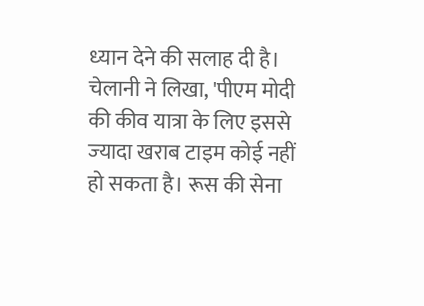ध्‍यान देने की सलाह दी है। चेलानी ने लिखा, 'पीएम मोदी की कीव यात्रा के लिए इससे ज्‍यादा खराब टाइम कोई नहीं हो सकता है। रूस की सेना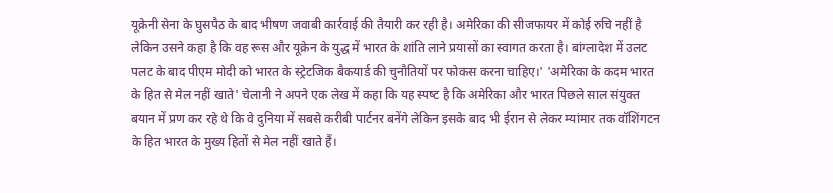यूक्रेनी सेना के घुसपैठ के बाद भीषण जवाबी कार्रवाई की तैयारी कर रही है। अमेरिका की सीजफायर में कोई रुचि नहीं है लेकिन उसने कहा है कि वह रूस और यूक्रेन के युद्ध में भारत के शांति लाने प्रयासों का स्‍वागत करता है। बांग्‍लादेश में उलट पलट के बाद पीएम मोदी को भारत के स्‍ट्रेटज‍िक बैकयार्ड की चुनौतियों पर फोकस करना चाहिए।' 'अमेरिका के कदम भारत के हित से मेल नहीं खाते' चेलानी ने अपने एक लेख में कहा कि यह स्‍पष्‍ट है कि अमेरिका और भारत पिछले साल संयुक्‍त बयान में प्रण कर रहे थे कि वे दुनिया में सबसे करीबी पार्टनर बनेंगे लेकिन इसके बाद भी ईरान से लेकर म्‍यांमार तक वॉशिंगटन के हित भारत के मुख्‍य हितों से मेल नहीं खाते हैं।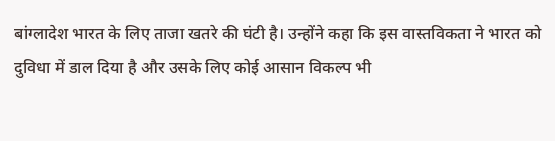बांग्‍लादेश भारत के लिए ताजा खतरे की घंटी है। उन्‍होंने कहा कि इस वास्‍तविकता ने भारत को दुविधा में डाल दिया है और उसके लिए कोई आसान विकल्‍प भी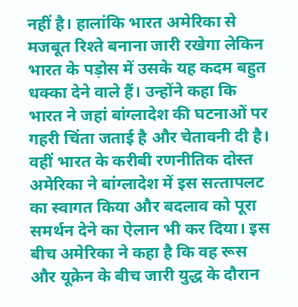नहीं है। हालांकि भारत अमेरिका से मजबूत रिश्‍ते बनाना जारी रखेगा लेकिन भारत के पड़ोस में उसके यह कदम बहुत धक्‍का देने वाले हैं। उन्‍होंने कहा कि भारत ने जहां बांग्‍लादेश की घटनाओं पर गहरी चिंता जताई है और चेतावनी दी है। वहीं भारत के करीबी रणनीतिक दोस्‍त अमेरिका ने बांग्‍लादेश में इस सत्‍तापलट का स्‍वागत किया और बदलाव को पूरा समर्थन देने का ऐलान भी कर दिया। इस बीच अमेरिका ने कहा है कि वह रूस और यूक्रेन के बीच जारी युद्ध के दौरान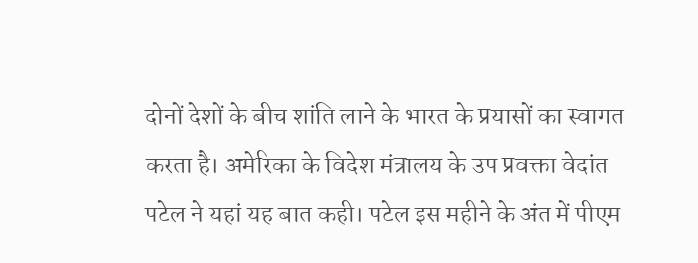दोनों देशों के बीच शांति लाने के भारत के प्रयासों का स्वागत करता है। अमेरिका के विदेश मंत्रालय के उप प्रवक्ता वेदांत पटेल ने यहां यह बात कही। पटेल इस महीने के अंत में पीएम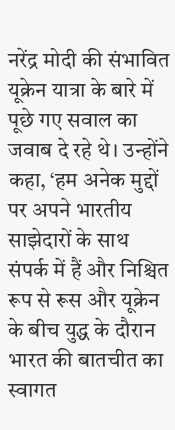नरेंद्र मोदी की संभावित यूक्रेन यात्रा के बारे में पूछे गए सवाल का जवाब दे रहे थे। उन्होंने कहा, ‘हम अनेक मुद्दों पर अपने भारतीय साझेदारों के साथ संपर्क में हैं और निश्चित रूप से रूस और यूक्रेन के बीच युद्ध के दौरान भारत की बातचीत का स्वागत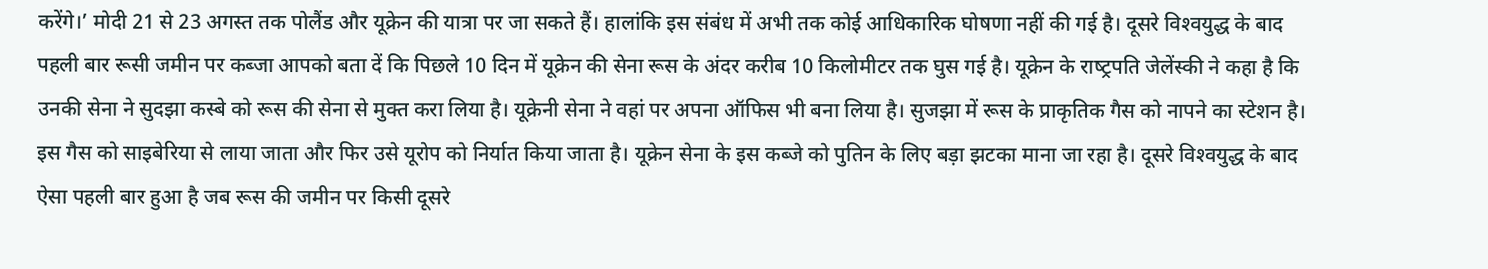करेंगे।’ मोदी 21 से 23 अगस्त तक पोलैंड और यूक्रेन की यात्रा पर जा सकते हैं। हालांकि इस संबंध में अभी तक कोई आधिकारिक घोषणा नहीं की गई है। दूसरे विश्‍वयुद्ध के बाद पहली बार रूसी जमीन पर कब्‍जा आपको बता दें कि पिछले 10 दिन में यूक्रेन की सेना रूस के अंदर करीब 10 क‍िलोमीटर तक घुस गई है। यूक्रेन के राष्‍ट्रपति जेलेंस्‍की ने कहा है कि उनकी सेना ने सुदझा कस्‍बे को रूस की सेना से मुक्‍त करा लिया है। यूक्रेनी सेना ने वहां पर अपना ऑफ‍िस भी बना लिया है। सुजझा में रूस के प्राकृतिक गैस को नापने का स्‍टेशन है। इस गैस को साइबेरिया से लाया जाता और फिर उसे यूरोप को निर्यात किया जाता है। यूक्रेन सेना के इस कब्‍जे को पुतिन के लिए बड़ा झटका माना जा रहा है। दूसरे विश्‍वयुद्ध के बाद ऐसा पहली बार हुआ है जब रूस की जमीन पर किसी दूसरे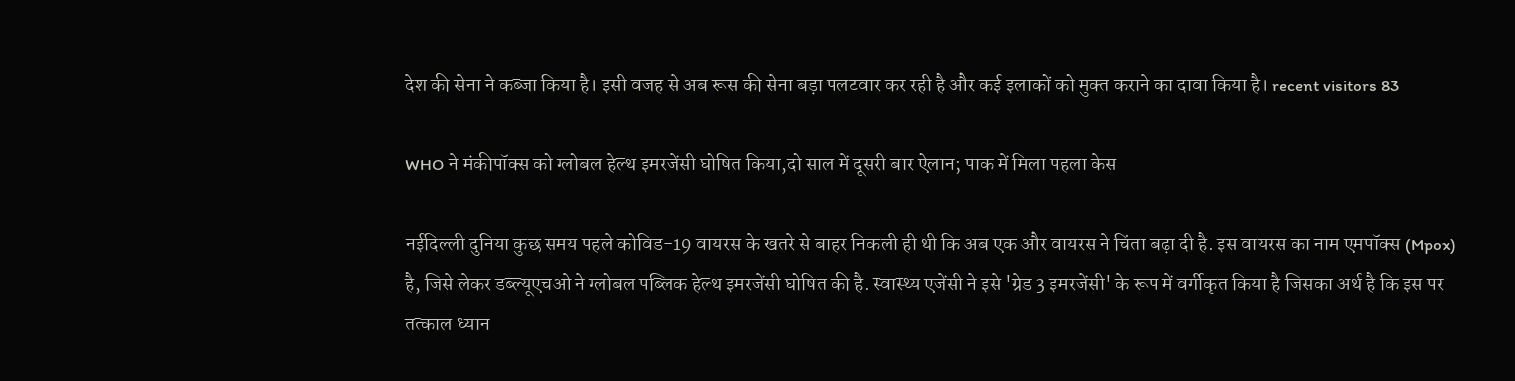देश की सेना ने कब्‍जा किया है। इसी वजह से अब रूस की सेना बड़ा पलटवार कर रही है और कई इलाकों को मुक्‍त कराने का दावा किया है। recent visitors 83

WHO ने मंकीपॉक्स को ग्लोबल हेल्थ इमरजेंसी घोषित किया,दो साल में दूसरी बार ऐलान; पाक में मिला पहला केस

नईदिल्ली दुनिया कुछ समय पहले कोविड-19 वायरस के खतरे से बाहर निकली ही थी कि अब एक और वायरस ने चिंता बढ़ा दी है. इस वायरस का नाम एमपॉक्स (Mpox) है, जिसे लेकर डब्ल्यूएचओ ने ग्लोबल पब्लिक हेल्थ इमरजेंसी घोषित की है. स्वास्थ्य एजेंसी ने इसे 'ग्रेड 3 इमरजेंसी' के रूप में वर्गीकृत किया है जिसका अर्थ है कि इस पर तत्काल ध्यान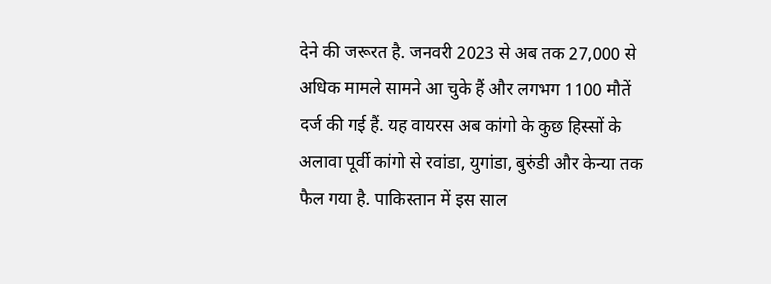देने की जरूरत है. जनवरी 2023 से अब तक 27,000 से अधिक मामले सामने आ चुके हैं और लगभग 1100 मौतें दर्ज की गई हैं. यह वायरस अब कांगो के कुछ हिस्सों के अलावा पूर्वी कांगो से रवांडा, युगांडा, बुरुंडी और केन्या तक फैल गया है. पाकिस्तान में इस साल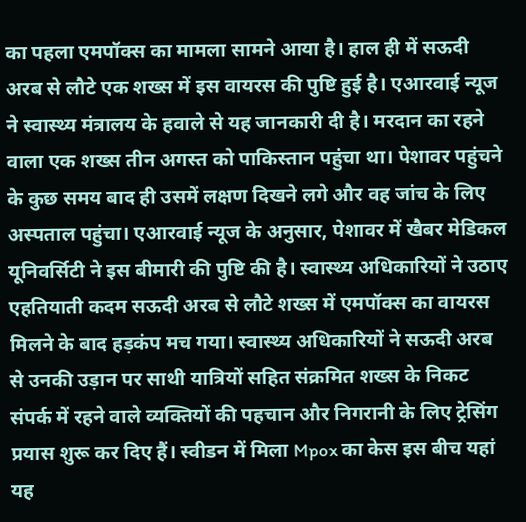का पहला एमपॉक्स का मामला सामने आया है। हाल ही में सऊदी अरब से लौटे एक शख्स में इस वायरस की पुष्टि हुई है। एआरवाई न्यूज ने स्वास्थ्य मंत्रालय के हवाले से यह जानकारी दी है। मरदान का रहने वाला एक शख्स तीन अगस्त को पाकिस्तान पहुंचा था। पेशावर पहुंचने के कुछ समय बाद ही उसमें लक्षण दिखने लगे और वह जांच के लिए अस्पताल पहुंचा। एआरवाई न्यूज के अनुसार, पेशावर में खैबर मेडिकल यूनिवर्सिटी ने इस बीमारी की पुष्टि की है। स्वास्थ्य अधिकारियों ने उठाए एहतियाती कदम सऊदी अरब से लौटे शख्स में एमपॉक्स का वायरस मिलने के बाद हड़कंप मच गया। स्वास्थ्य अधिकारियों ने सऊदी अरब से उनकी उड़ान पर साथी यात्रियों सहित संक्रमित शख्स के निकट संपर्क में रहने वाले व्यक्तियों की पहचान और निगरानी के लिए ट्रेसिंग प्रयास शुरू कर दिए हैं। स्वीडन में मिला Mpox का केस इस बीच यहां यह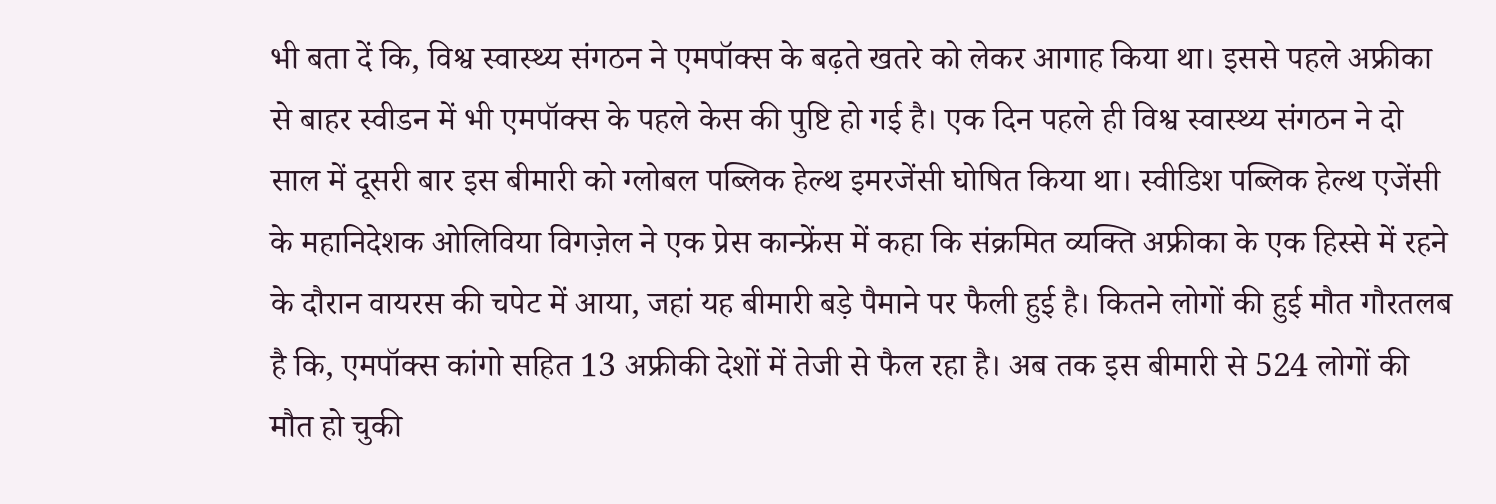भी बता दें कि, विश्व स्वास्थ्य संगठन ने एमपॉक्स के बढ़ते खतरे को लेकर आगाह किया था। इससे पहले अफ्रीका से बाहर स्वीडन में भी एमपॉक्स के पहले केस की पुष्टि हो गई है। एक दिन पहले ही विश्व स्वास्थ्य संगठन ने दो साल में दूसरी बार इस बीमारी को ग्लोबल पब्लिक हेल्थ इमरजेंसी घोषित किया था। स्वीडिश पब्लिक हेल्थ एजेंसी के महानिदेशक ओलिविया विगज़ेल ने एक प्रेस कान्फ्रेंस में कहा कि संक्रमित व्यक्ति अफ्रीका के एक हिस्से में रहने के दौरान वायरस की चपेट में आया, जहां यह बीमारी बड़े पैमाने पर फैली हुई है। कितने लोगों की हुई मौत गौरतलब है कि, एमपॉक्स कांगो सहित 13 अफ्रीकी देशों में तेजी से फैल रहा है। अब तक इस बीमारी से 524 लोगों की मौत हो चुकी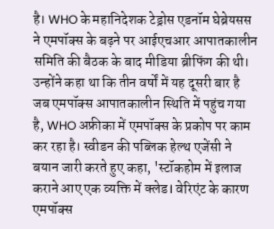है। WHO के महानिदेशक टेड्रोस एडनॉम घेब्रेयसस ने एमपॉक्स के बढ़ने पर आईएचआर आपातकालीन समिति की बैठक के बाद मीडिया ब्रीफिंग की थी। उन्होंने कहा था कि तीन वर्षों में यह दूसरी बार है जब एमपॉक्स आपातकालीन स्थिति में पहुंच गया है, WHO अफ्रीका में एमपॉक्स के प्रकोप पर काम कर रहा है। स्वीडन की पब्लिक हेल्थ एजेंसी ने बयान जारी करते हुए कहा, 'स्टॉकहोम में इलाज कराने आए एक व्यक्ति में क्लेड I वेरिएंट के कारण एमपॉक्स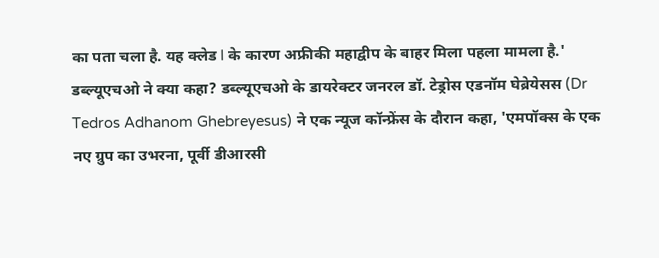का पता चला है. यह क्लेड I के कारण अफ्रीकी महाद्वीप के बाहर मिला पहला मामला है.' डब्ल्यूएचओ ने क्या कहा? डब्ल्यूएचओ के डायरेक्टर जनरल डॉ. टेड्रोस एडनॉम घेब्रेयेसस (Dr Tedros Adhanom Ghebreyesus) ने एक न्यूज कॉन्फ्रेंस के दौरान कहा, 'एमपॉक्स के एक नए ग्रुप का उभरना, पूर्वी डीआरसी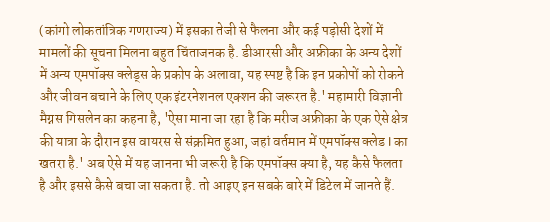(कांगो लोकतांत्रिक गणराज्य) में इसका तेजी से फैलना और कई पड़ोसी देशों में मामलों की सूचना मिलना बहुत चिंताजनक है. डीआरसी और अफ्रीका के अन्य देशों में अन्य एमपॉक्स क्लेड्स के प्रकोप के अलावा, यह स्पष्ट है कि इन प्रकोपों को रोकने और जीवन बचाने के लिए एक इंटरनेशनल एक्शन की जरूरत है.' महामारी विज्ञानी मैग्नस गिसलेन का कहना है, 'ऐसा माना जा रहा है कि मरीज अफ्रीका के एक ऐसे क्षेत्र की यात्रा के दौरान इस वायरस से संक्रमित हुआ, जहां वर्तमान में एमपॉक्स क्लेड I का खतरा है.' अब ऐसे में यह जानना भी जरूरी है कि एमपॉक्स क्या है, यह कैसे फैलता है और इससे कैसे बचा जा सकता है. तो आइए इन सबके बारे में डिटेल में जानते हैं.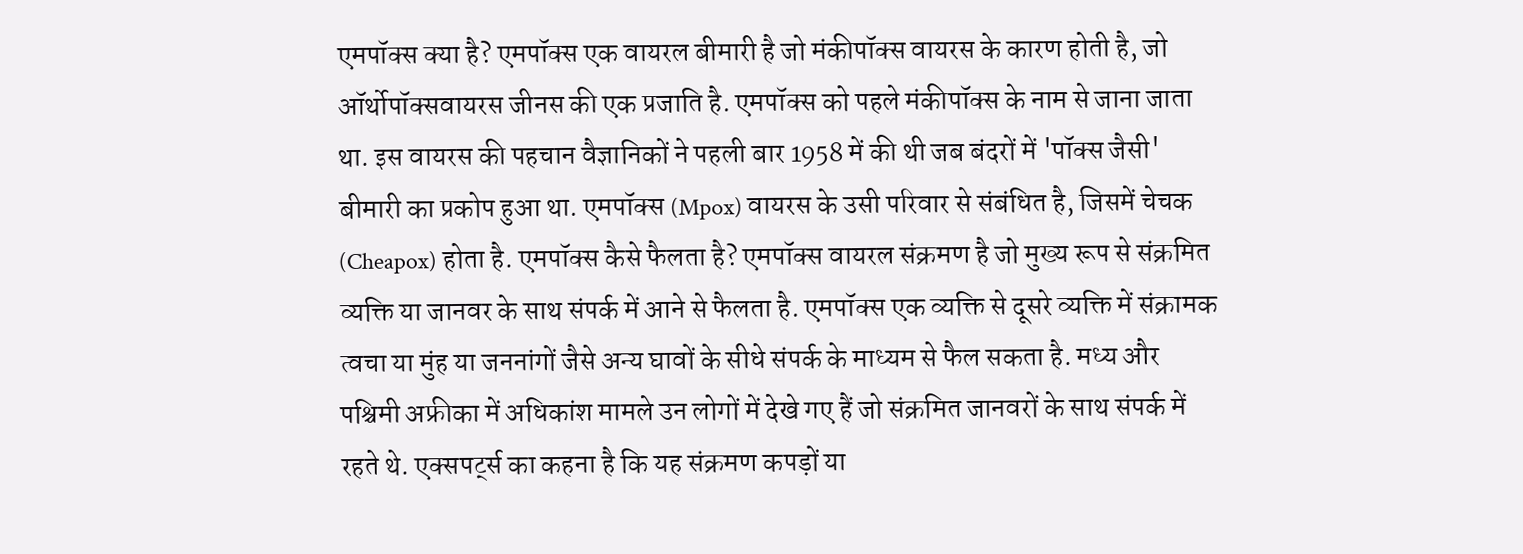एमपॉक्स क्या है? एमपॉक्स एक वायरल बीमारी है जो मंकीपॉक्स वायरस के कारण होती है, जो ऑर्थोपॉक्सवायरस जीनस की एक प्रजाति है. एमपॉक्स को पहले मंकीपॉक्स के नाम से जाना जाता था. इस वायरस की पहचान वैज्ञानिकों ने पहली बार 1958 में की थी जब बंदरों में 'पॉक्स जैसी' बीमारी का प्रकोप हुआ था. एमपॉक्स (Mpox) वायरस के उसी परिवार से संबंधित है, जिसमें चेचक (Cheapox) होता है. एमपॉक्स कैसे फैलता है? एमपॉक्स वायरल संक्रमण है जो मुख्य रूप से संक्रमित व्यक्ति या जानवर के साथ संपर्क में आने से फैलता है. एमपॉक्स एक व्यक्ति से दूसरे व्यक्ति में संक्रामक त्वचा या मुंह या जननांगों जैसे अन्य घावों के सीधे संपर्क के माध्यम से फैल सकता है. मध्य और पश्चिमी अफ्रीका में अधिकांश मामले उन लोगों में देखे गए हैं जो संक्रमित जानवरों के साथ संपर्क में रहते थे. एक्सपर्ट्स का कहना है कि यह संक्रमण कपड़ों या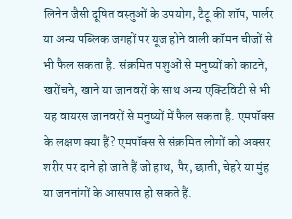लिनेन जैसी दूषित वस्तुओं के उपयोग, टैटू की शॉप, पार्लर या अन्य पब्लिक जगहों पर यूज होने वाली कॉमन चीजों से भी फैल सकता है. संक्रमित पशुओं से मनुष्यों को काटने, खरोंचने, खाने या जानवरों के साथ अन्य एक्टिविटी से भी यह वायरस जानवरों से मनुष्यों में फैल सकता है. एमपॉक्स के लक्षण क्या हैं? एमपॉक्स से संक्रमित लोगों को अक्सर शरीर पर दाने हो जाते हैं जो हाथ, पैर, छाती, चेहरे या मुंह या जननांगों के आसपास हो सकते हैं.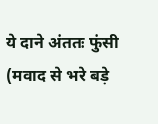ये दाने अंततः फुंसी (मवाद से भरे बड़े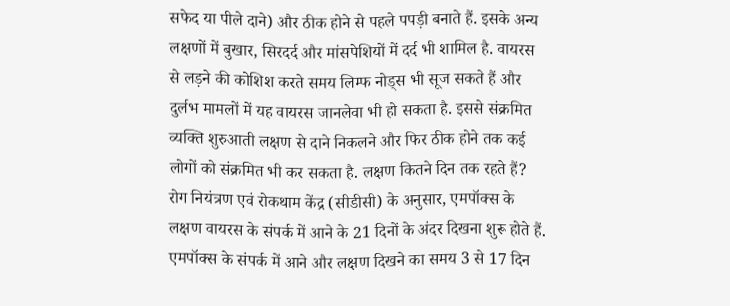सफेद या पीले दाने) और ठीक होने से पहले पपड़ी बनाते हैं. इसके अन्य लक्षणों में बुखार, सिरदर्द और मांसपेशियों में दर्द भी शामिल है. वायरस से लड़ने की कोशिश करते समय लिम्फ नोड्स भी सूज सकते हैं और दुर्लभ मामलों में यह वायरस जानलेवा भी हो सकता है. इससे संक्रमित व्यक्ति शुरुआती लक्षण से दाने निकलने और फिर ठीक होने तक कई लोगों को संक्रमित भी कर सकता है. लक्षण कितने दिन तक रहते हैं? रोग नियंत्रण एवं रोकथाम केंद्र (सीडीसी) के अनुसार, एमपॉक्स के लक्षण वायरस के संपर्क में आने के 21 दिनों के अंदर दिखना शुरू होते हैं. एमपॉक्स के संपर्क में आने और लक्षण दिखने का समय 3 से 17 दिन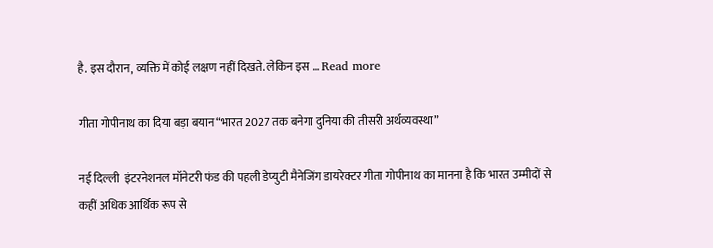है. इस दौरान, व्यक्ति में कोई लक्षण नहीं दिखते. लेकिन इस … Read more

गीता गोपीनाथ का दिया बड़ा बयान“भारत 2027 तक बनेगा दुनिया की तीसरी अर्थव्यवस्था”

नई दिल्ली  इंटरनेशनल मॉनेटरी फंड की पहली डेप्युटी मैनेजिंग डायरेक्टर गीता गोपीनाथ का मानना है कि भारत उम्मीदों से कहीं अधिक आर्थिक रूप से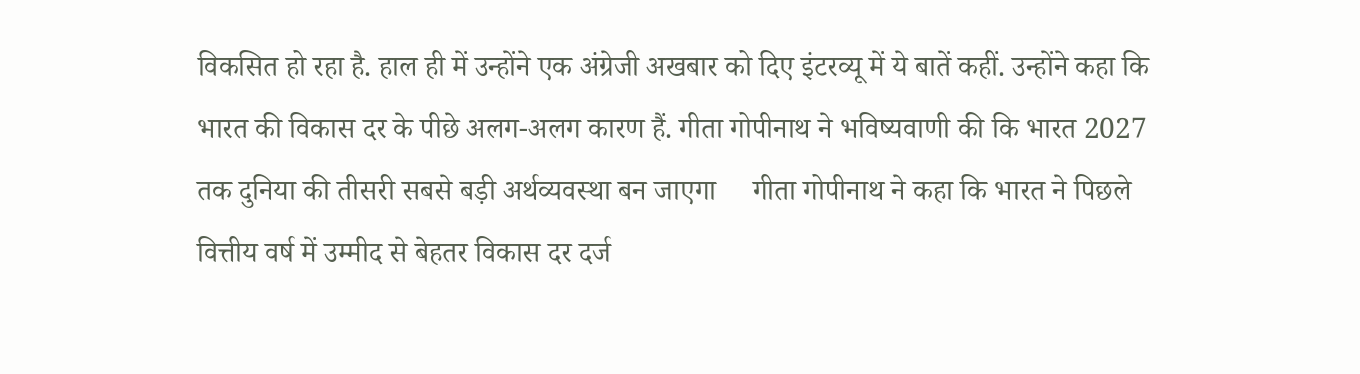विकसित हो रहा है. हाल ही में उन्होंने एक अंग्रेजी अखबार को दिए इंटरव्यू में ये बातें कहीं. उन्होंने कहा कि भारत की विकास दर के पीछे अलग-अलग कारण हैं. गीता गोपीनाथ ने भविष्यवाणी की कि भारत 2027 तक दुनिया की तीसरी सबसे बड़ी अर्थव्यवस्था बन जाएगा     गीता गोपीनाथ ने कहा कि भारत ने पिछले वित्तीय वर्ष में उम्मीद से बेहतर विकास दर दर्ज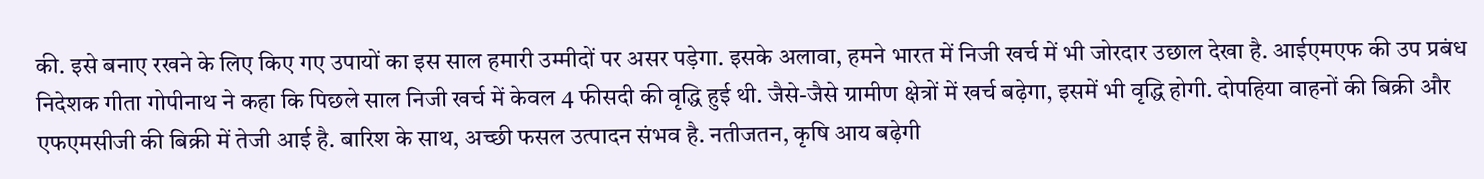की. इसे बनाए रखने के लिए किए गए उपायों का इस साल हमारी उम्मीदों पर असर पड़ेगा. इसके अलावा, हमने भारत में निजी खर्च में भी जोरदार उछाल देखा है. आईएमएफ की उप प्रबंध निदेशक गीता गोपीनाथ ने कहा कि पिछले साल निजी खर्च में केवल 4 फीसदी की वृद्धि हुई थी. जैसे-जैसे ग्रामीण क्षेत्रों में खर्च बढ़ेगा, इसमें भी वृद्धि होगी. दोपहिया वाहनों की बिक्री और एफएमसीजी की बिक्री में तेजी आई है. बारिश के साथ, अच्छी फसल उत्पादन संभव है. नतीजतन, कृषि आय बढ़ेगी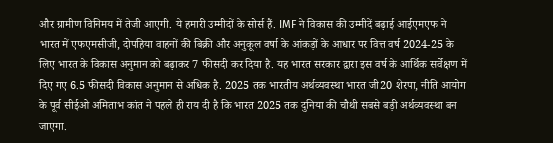और ग्रामीण विनिमय में तेजी आएगी. ये हमारी उम्मीदों के सोर्स हैं. IMF ने विकास की उम्मीदें बढ़ाई आईएमएफ ने भारत में एफएमसीजी, दोपहिया वाहनों की बिक्री और अनुकूल वर्षा के आंकड़ों के आधार पर वित्त वर्ष 2024-25 के लिए भारत के विकास अनुमान को बढ़ाकर 7 फीसदी कर दिया है. यह भारत सरकार द्वारा इस वर्ष के आर्थिक सर्वेक्षण में दिए गए 6.5 फीसदी विकास अनुमान से अधिक है. 2025 तक भारतीय अर्थव्यवस्था भारत जी20 शेरपा, नीति आयोग के पूर्व सीईओ अमिताभ कांत ने पहले ही राय दी है कि भारत 2025 तक दुनिया की चौथी सबसे बड़ी अर्थव्यवस्था बन जाएगा.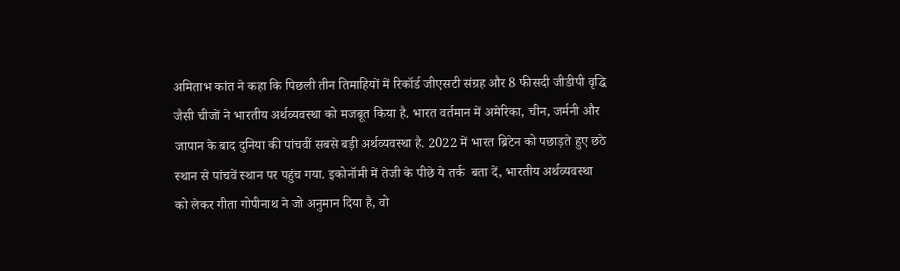अमिताभ कांत ने कहा कि पिछली तीन तिमाहियों में रिकॉर्ड जीएसटी संग्रह और 8 फीसदी जीडीपी वृद्धि जैसी चीजों ने भारतीय अर्थव्यवस्था को मजबूत किया है. भारत वर्तमान में अमेरिका, चीन, जर्मनी और जापान के बाद दुनिया की पांचवीं सबसे बड़ी अर्थव्यवस्था है. 2022 में भारत ब्रिटेन को पछाड़ते हुए छठे स्थान से पांचवें स्थान पर पहुंच गया. इकोनॉमी में तेजी के पीछे ये तर्क  बता दें, भारतीय अर्थव्यवस्था को लेकर गीता गोपीनाथ ने जो अनुमान दिया है, वो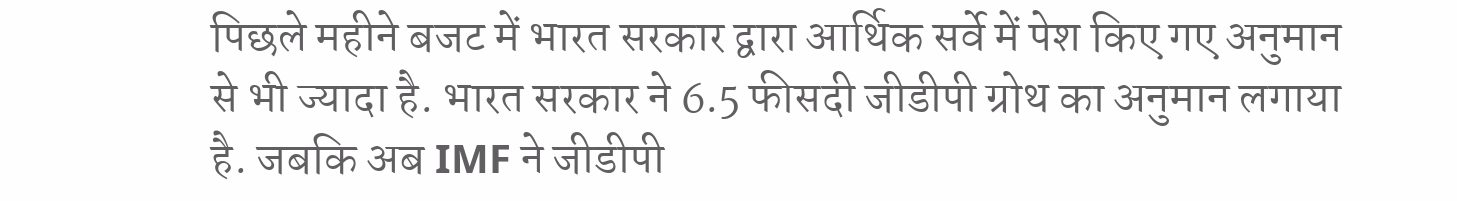पिछले महीने बजट में भारत सरकार द्वारा आर्थिक सर्वे में पेश किए गए अनुमान से भी ज्यादा है. भारत सरकार ने 6.5 फीसदी जीडीपी ग्रोथ का अनुमान लगाया है. जबकि अब IMF ने जीडीपी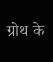ग्रोथ के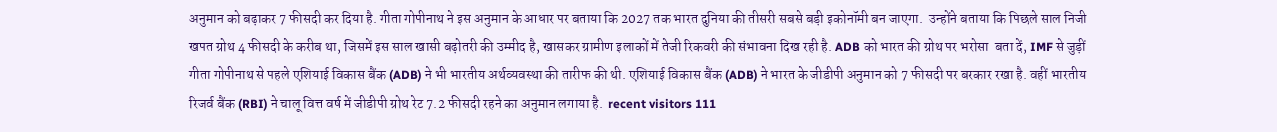अनुमान को बढ़ाकर 7 फीसदी कर दिया है. गीता गोपीनाथ ने इस अनुमान के आधार पर बताया कि 2027 तक भारत दुनिया की तीसरी सबसे बड़ी इकोनॉमी बन जाएगा.  उन्होंने बताया कि पिछले साल निजी खपत ग्रोथ 4 फीसदी के करीब था, जिसमें इस साल खासी बढ़ोतरी की उम्मीद है, खासकर ग्रामीण इलाकों में तेजी रिकवरी की संभावना दिख रही है. ADB को भारत की ग्रोथ पर भरोसा  बता दें, IMF से जुड़ीं गीता गोपीनाथ से पहले एशियाई विकास बैंक (ADB) ने भी भारतीय अर्थव्यवस्था की तारीफ की थी. एशियाई विकास बैंक (ADB) ने भारत के जीडीपी अनुमान को 7 फीसदी पर बरकार रखा है. वहीं भारतीय रिजर्व बैंक (RBI) ने चालू वित्त वर्ष में जीडीपी ग्रोथ रेट 7.2 फीसदी रहने का अनुमान लगाया है.  recent visitors 111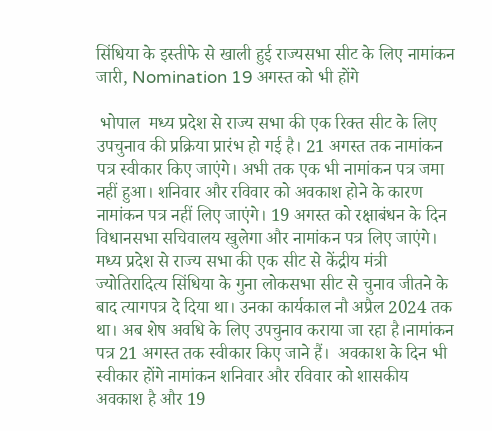सिंधिया के इस्तीफे से खाली हुई राज्यसभा सीट के लिए नामांकन जारी, Nomination 19 अगस्त को भी होंगे

 भोपाल  मध्य प्रदेश से राज्य सभा की एक रिक्त सीट के लिए उपचुनाव की प्रक्रिया प्रारंभ हो गई है। 21 अगस्त तक नामांकन पत्र स्वीकार किए जाएंगे। अभी तक एक भी नामांकन पत्र जमा नहीं हुआ। शनिवार और रविवार को अवकाश होने के कारण नामांकन पत्र नहीं लिए जाएंगे। 19 अगस्त को रक्षाबंधन के दिन विधानसभा सचिवालय खुलेगा और नामांकन पत्र लिए जाएंगे। मध्‍य प्रदेश से राज्य सभा की एक सीट से केंद्रीय मंत्री ज्योतिरादित्य सिंधिया के गुना लोकसभा सीट से चुनाव जीतने के बाद त्यागपत्र दे दिया था। उनका कार्यकाल नौ अप्रैल 2024 तक था। अब शेष अवधि के लिए उपचुनाव कराया जा रहा है।नामांकन पत्र 21 अगस्त तक स्वीकार किए जाने हैं।  अवकाश के दिन भी स्‍वीकार होंगे नामांकन शनिवार और रविवार को शासकीय अवकाश है और 19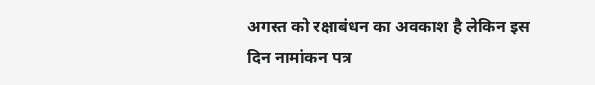अगस्त को रक्षाबंधन का अवकाश है लेकिन इस दिन नामांकन पत्र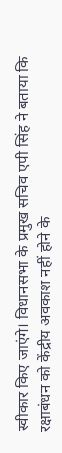स्वीकार किए जाएंगे। विधानसभा के प्रमुख सचिव एपी सिंह ने बताया कि रक्षाबंधन को केंद्रीय अवकाश नहीं होने के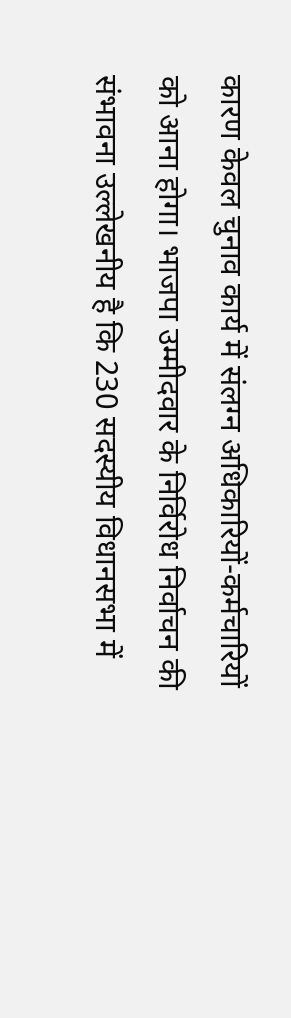कारण केवल चुनाव कार्य में संलग्न अधिकारियों-कर्मचारियों को आना होगा। भाजपा उम्‍मीदवार के निर्विरोध निर्वाचन की संभावना उल्लेखनीय है कि 230 सदस्यीय विधानसभा में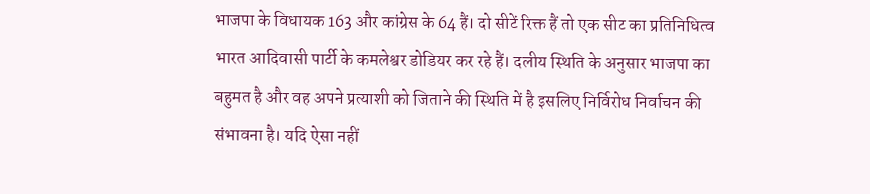भाजपा के विधायक 163 और कांग्रेस के 64 हैं। दो सीटें रिक्त हैं तो एक सीट का प्रतिनिधित्व भारत आदिवासी पार्टी के कमलेश्वर डोडियर कर रहे हैं। दलीय स्थिति के अनुसार भाजपा का बहुमत है और वह अपने प्रत्याशी को जिताने की स्थिति में है इसलिए निर्विरोध निर्वाचन की संभावना है। यदि ऐसा नहीं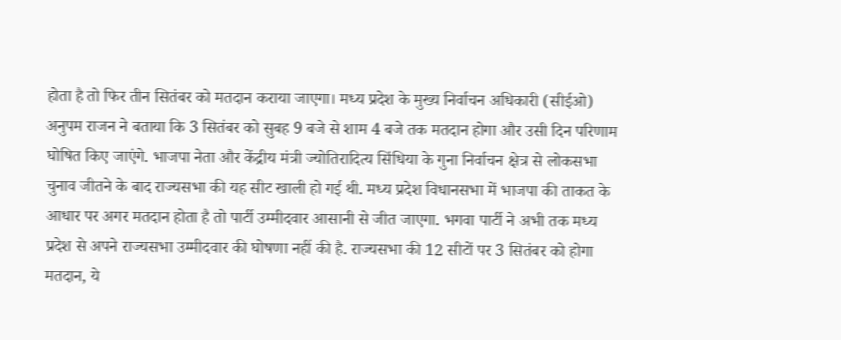होता है तो फिर तीन सितंबर को मतदान कराया जाएगा। मध्य प्रदेश के मुख्य निर्वाचन अधिकारी (सीईओ) अनुपम राजन ने बताया कि 3 सितंबर को सुबह 9 बजे से शाम 4 बजे तक मतदान होगा और उसी दिन परिणाम घोषित किए जाएंगे. भाजपा नेता और केंद्रीय मंत्री ज्योतिरादित्य सिंधिया के गुना निर्वाचन क्षेत्र से लोकसभा चुनाव जीतने के बाद राज्यसभा की यह सीट खाली हो गई थी. मध्य प्रदेश विधानसभा में भाजपा की ताकत के आधार पर अगर मतदान होता है तो पार्टी उम्मीदवार आसानी से जीत जाएगा. भगवा पार्टी ने अभी तक मध्य प्रदेश से अपने राज्यसभा उम्मीदवार की घोषणा नहीं की है. राज्यसभा की 12 सीटों पर 3 सितंबर को होगा मतदान, ये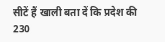सीटें हैं खाली बता दें कि प्रदेश की 230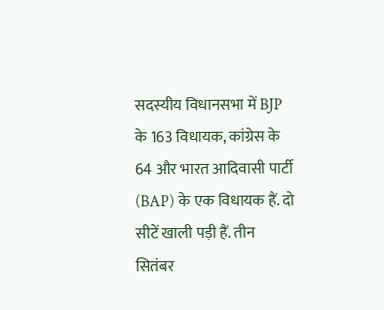सदस्यीय विधानसभा में BJP के 163 विधायक, कांग्रेस के 64 और भारत आदिवासी पार्टी (BAP) के एक विधायक हैं. दो सीटें खाली पड़ी हैं. तीन सितंबर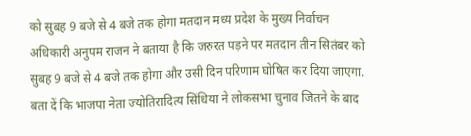को सुबह 9 बजे से 4 बजे तक होगा मतदान मध्य प्रदेश के मुख्य निर्वाचन अधिकारी अनुपम राजन ने बताया है कि जरुरत पड़ने पर मतदान तीन सितंबर को सुबह 9 बजे से 4 बजे तक होगा और उसी दिन परिणाम घोषित कर दिया जाएगा. बता दें कि भाजपा नेता ज्योतिरादित्य सिंधिया ने लोकसभा चुनाव जितने के बाद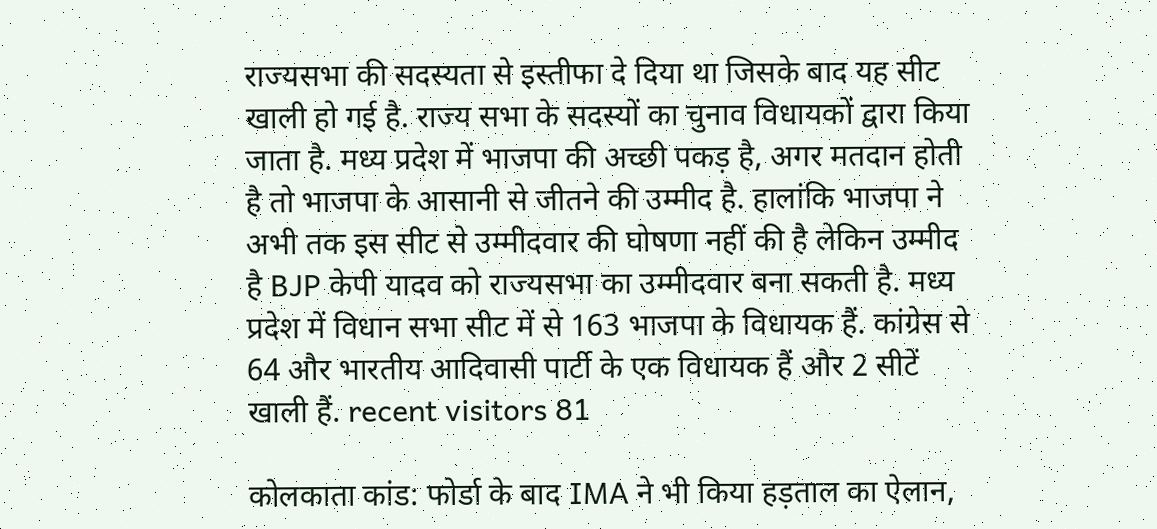राज्यसभा की सदस्यता से इस्तीफा दे दिया था जिसके बाद यह सीट खाली हो गई है. राज्य सभा के सदस्यों का चुनाव विधायकों द्वारा किया जाता है. मध्य प्रदेश में भाजपा की अच्छी पकड़ है, अगर मतदान होती है तो भाजपा के आसानी से जीतने की उम्मीद है. हालांकि भाजपा ने अभी तक इस सीट से उम्मीदवार की घोषणा नहीं की है लेकिन उम्मीद है BJP केपी यादव को राज्यसभा का उम्मीदवार बना सकती है. मध्य प्रदेश में विधान सभा सीट में से 163 भाजपा के विधायक हैं. कांग्रेस से 64 और भारतीय आदिवासी पार्टी के एक विधायक हैं और 2 सीटें खाली हैं. recent visitors 81

कोलकाता कांड: फोर्डा के बाद IMA ने भी किया हड़ताल का ऐलान,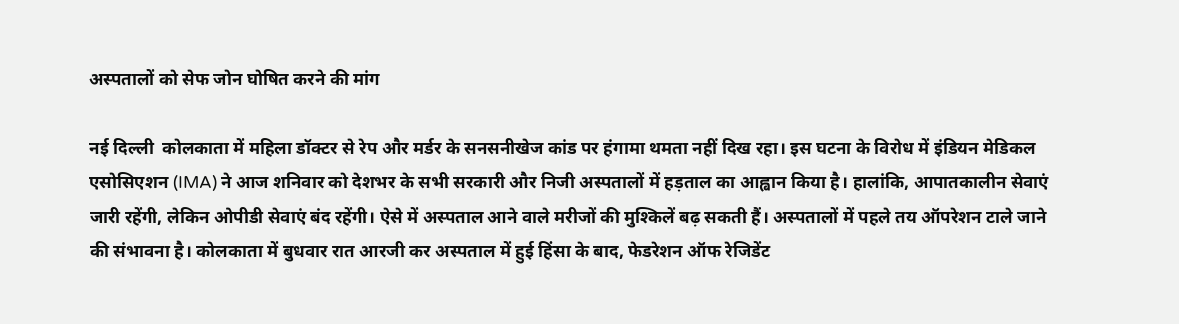अस्पतालों को सेफ जोन घोषित करने की मांग

नई दिल्ली  कोलकाता में महिला डॉक्टर से रेप और मर्डर के सनसनीखेज कांड पर हंगामा थमता नहीं दिख रहा। इस घटना के विरोध में इंडियन मेडिकल एसोसिएशन (IMA) ने आज शनिवार को देशभर के सभी सरकारी और निजी अस्पतालों में हड़ताल का आह्वान किया है। हालांकि, आपातकालीन सेवाएं जारी रहेंगी, लेकिन ओपीडी सेवाएं बंद रहेंगी। ऐसे में अस्पताल आने वाले मरीजों की मुश्किलें बढ़ सकती हैं। अस्पतालों में पहले तय ऑपरेशन टाले जाने की संभावना है। कोलकाता में बुधवार रात आरजी कर अस्पताल में हुई हिंसा के बाद, फेडरेशन ऑफ रेजिडेंट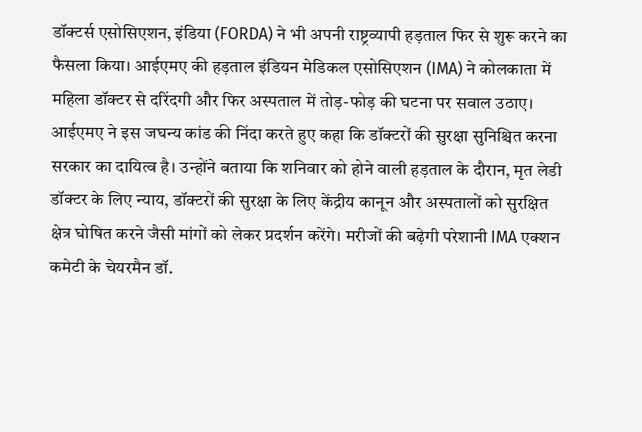डॉक्टर्स एसोसिएशन, इंडिया (FORDA) ने भी अपनी राष्ट्रव्यापी हड़ताल फिर से शुरू करने का फैसला किया। आईएमए की हड़ताल इंडियन मेडिकल एसोसिएशन (IMA) ने कोलकाता में महिला डॉक्टर से दरिंदगी और फिर अस्पताल में तोड़-फोड़ की घटना पर सवाल उठाए। आईएमए ने इस जघन्य कांड की निंदा करते हुए कहा कि डॉक्टरों की सुरक्षा सुनिश्चित करना सरकार का दायित्व है। उन्होंने बताया कि शनिवार को होने वाली हड़ताल के दौरान, मृत लेडी डॉक्टर के लिए न्याय, डॉक्टरों की सुरक्षा के लिए केंद्रीय कानून और अस्पतालों को सुरक्षित क्षेत्र घोषित करने जैसी मांगों को लेकर प्रदर्शन करेंगे। मरीजों की बढ़ेगी परेशानी IMA एक्शन कमेटी के चेयरमैन डॉ.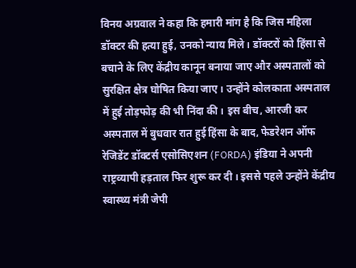विनय अग्रवाल ने कहा कि हमारी मांग है कि जिस महिला डॉक्टर की हत्या हुई, उनको न्याय मिले। डॉक्टरों को हिंसा से बचाने के लिए केंद्रीय कानून बनाया जाए और अस्पतालों को सुरक्षित क्षेत्र घोषित किया जाए। उन्होंने कोलकाता अस्पताल में हुई तोड़फोड़ की भी निंदा की। इस बीच, आरजी कर अस्पताल में बुधवार रात हुई हिंसा के बाद, फेडरेशन ऑफ रेजिडेंट डॉक्टर्स एसोसिएशन (FORDA) इंडिया ने अपनी राष्ट्रव्यापी हड़ताल फिर शुरू कर दी। इससे पहले उन्होंने केंद्रीय स्वास्थ्य मंत्री जेपी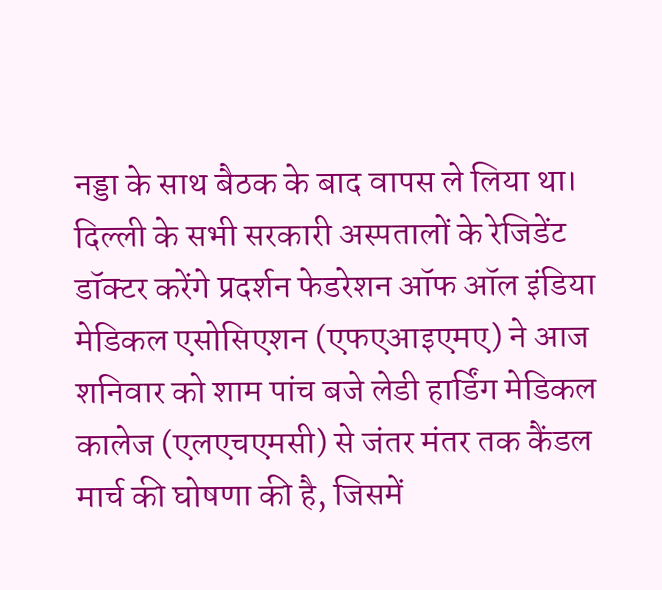नड्डा के साथ बैठक के बाद वापस ले लिया था। दिल्ली के सभी सरकारी अस्पतालों के रेजिडेंट डॉक्टर करेंगे प्रदर्शन फेडरेशन ऑफ ऑल इंडिया मेडिकल एसोसिएशन (एफएआइएमए) ने आज शनिवार को शाम पांच बजे लेडी हार्डिंग मेडिकल कालेज (एलएचएमसी) से जंतर मंतर तक कैंडल मार्च की घोषणा की है, जिसमें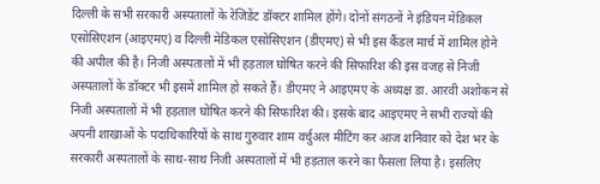दिल्ली के सभी सरकारी अस्पतालों के रेजिडेंट डॉक्टर शामिल होंगे। दोनों संगठनों ने इंडियन मेडिकल एसोसिएशन (आइएमए) व दिल्ली मेडिकल एसोसिएशन (डीएमए) से भी इस कैंडल मार्च में शामिल होने की अपील की है। निजी अस्पतालों में भी हड़ताल घोषित करने की सिफारिश की इस वजह से निजी अस्पतालों के डॉक्टर भी इसमें शामिल हो सकते हैं। डीएमए ने आइएमए के अध्यक्ष डा. आरवी अशोकन से निजी अस्पतालों में भी हड़ताल घोषित करने की सिफारिश की। इसके बाद आइएमए ने सभी राज्यों की अपनी शाखाओं के पदाधिकारियों के साथ गुरुवार शाम वर्चुअल मीटिंग कर आज शनिवार को देश भर के सरकारी अस्पतालों के साथ-साथ निजी अस्पतालों में भी हड़ताल करने का फैसला लिया है। इसलिए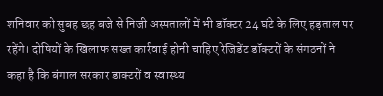शनिवार को सुबह छह बजे से निजी अस्पतालों में भी डॉक्टर 24 घंटे के लिए हड़ताल पर रहेंगे। दोषियों के खिलाफ सख्त कार्रवाई होनी चाहिए रेजिडेंट डॉक्टरों के संगठनों ने कहा है कि बंगाल सरकार डाक्टरों व स्वास्थ्य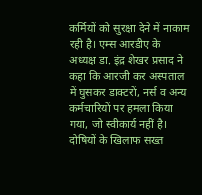कर्मियों को सुरक्षा देने में नाकाम रही है। एम्स आरडीए के अध्यक्ष डा. इंद्र शेखर प्रसाद ने कहा कि आरजी कर अस्पताल में घुसकर डाक्टरों, नर्स व अन्य कर्मचारियों पर हमला किया गया, जो स्वीकार्य नहीं है। दोषियों के खिलाफ सख्त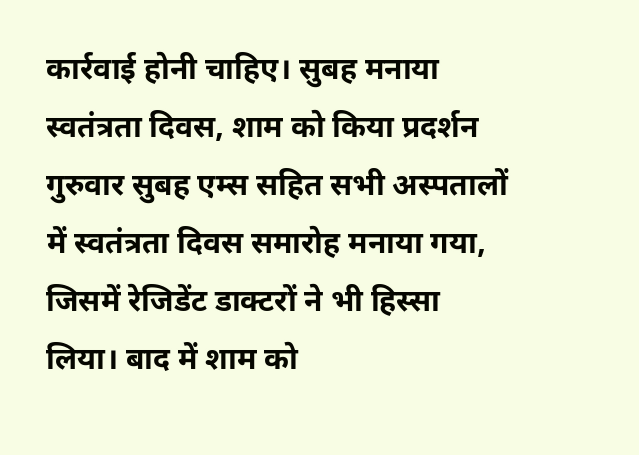कार्रवाई होनी चाहिए। सुबह मनाया स्वतंत्रता दिवस, शाम को किया प्रदर्शन गुरुवार सुबह एम्स सहित सभी अस्पतालों में स्वतंत्रता दिवस समारोह मनाया गया, जिसमें रेजिडेंट डाक्टरों ने भी हिस्सा लिया। बाद में शाम को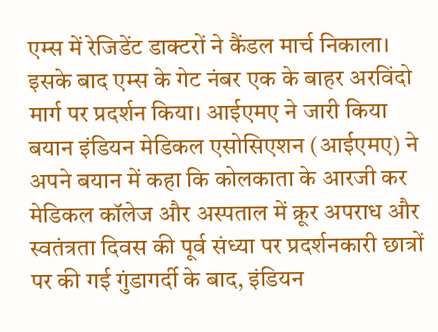एम्स में रेजिडेंट डाक्टरों ने कैंडल मार्च निकाला। इसके बाद एम्स के गेट नंबर एक के बाहर अरविंदो मार्ग पर प्रदर्शन किया। आईएमए ने जारी किया बयान इंडियन मेडिकल एसोसिएशन (आईएमए) ने अपने बयान में कहा कि कोलकाता के आरजी कर मेडिकल कॉलेज और अस्पताल में क्रूर अपराध और स्वतंत्रता दिवस की पूर्व संध्या पर प्रदर्शनकारी छात्रों पर की गई गुंडागर्दी के बाद, इंडियन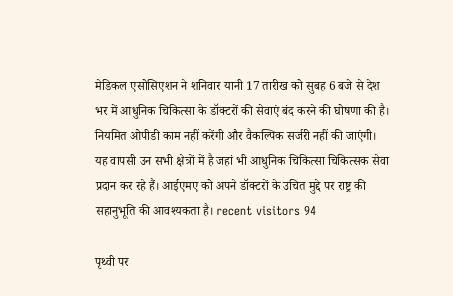मेडिकल एसोसिएशन ने शनिवार यानी 17 तारीख को सुबह 6 बजे से देश भर में आधुनिक चिकित्सा के डॉक्टरों की सेवाएं बंद करने की घोषणा की है। नियमित ओपीडी काम नहीं करेंगी और वैकल्पिक सर्जरी नहीं की जाएंगी। यह वापसी उन सभी क्षेत्रों में है जहां भी आधुनिक चिकित्सा चिकित्सक सेवा प्रदान कर रहे हैं। आईएमए को अपने डॉक्टरों के उचित मुद्दे पर राष्ट्र की सहानुभूति की आवश्यकता है। recent visitors 94

पृथ्वी पर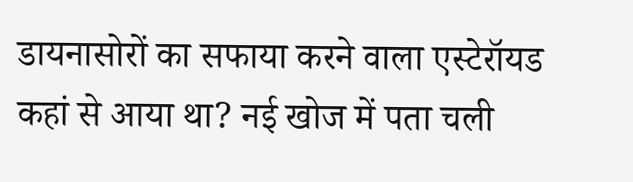डायनासोरों का सफाया करने वाला एस्टेरॉयड कहां से आया था? नई खोज में पता चली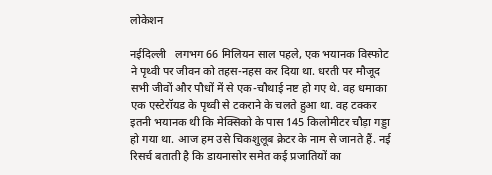लोकेशन

नईदिल्ली   लगभग 66 मिलियन साल पहले, एक भयानक विस्फोट ने पृथ्वी पर जीवन को तहस-नहस कर दिया था. धरती पर मौजूद सभी जीवों और पौधों में से एक-चौथाई नष्ट हो गए थे. वह धमाका एक एस्टेरॉयड के पृथ्वी से टकराने के चलते हुआ था. वह टक्कर इतनी भयानक थी कि मेक्सिको के पास 145 किलोमीटर चौड़ा गड्डा हो गया था. आज हम उसे चिकशुलूब क्रेटर के नाम से जानते हैं. नई रिसर्च बताती है कि डायनासोर समेत कई प्रजातियों का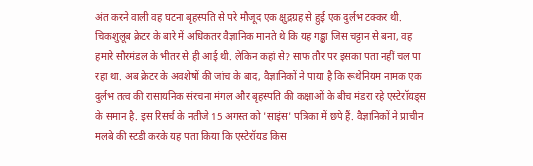अंत करने वाली वह घटना बृहस्पति से परे मौजूद एक क्षुद्रग्रह से हुई एक दुर्लभ टक्कर थी. चिकशुलूब क्रेटर के बारे में अधिकतर वैज्ञानिक मानते थे कि यह गड्ढा जिस चट्टान से बना, वह हमारे सौरमंडल के भीतर से ही आई थी. लेकिन कहां से? साफ तौर पर इसका पता नहीं चल पा रहा था. अब क्रेटर के अवशेषों की जांच के बाद, वैज्ञानिकों ने पाया है कि रूथेनियम नामक एक दुर्लभ तत्व की रासायनिक संरचना मंगल और बृहस्पति की कक्षाओं के बीच मंडरा रहे एस्टेरॉयड्स के समान है. इस रिसर्च के नतीजे 15 अगस्त को 'साइंस' पत्रिका में छपे हैं. वैज्ञानिकों ने प्राचीन मलबे की स्टडी करके यह पता किया कि एस्टेरॉयड किस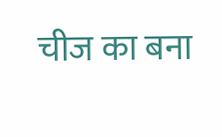चीज का बना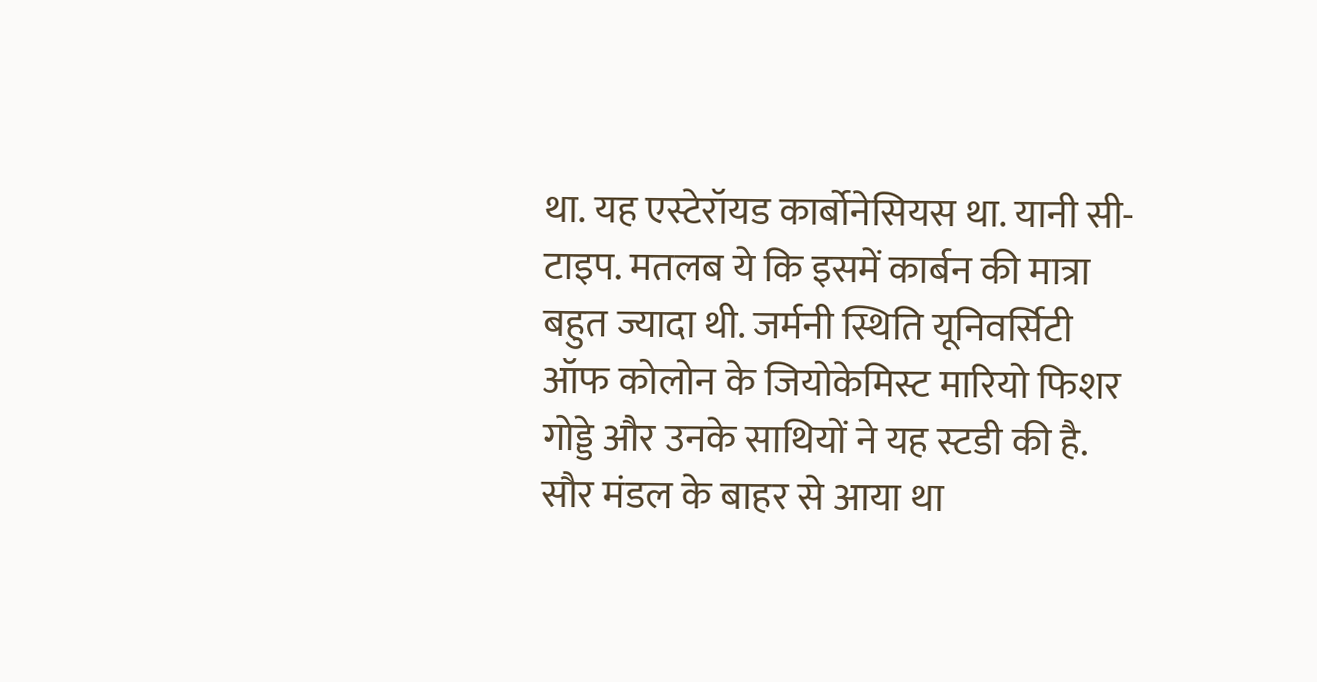था. यह एस्टेरॉयड कार्बोनेसियस था. यानी सी-टाइप. मतलब ये कि इसमें कार्बन की मात्रा बहुत ज्यादा थी. जर्मनी स्थिति यूनिवर्सिटी ऑफ कोलोन के जियोकेमिस्ट मारियो फिशर गोड्डे और उनके साथियों ने यह स्टडी की है. सौर मंडल के बाहर से आया था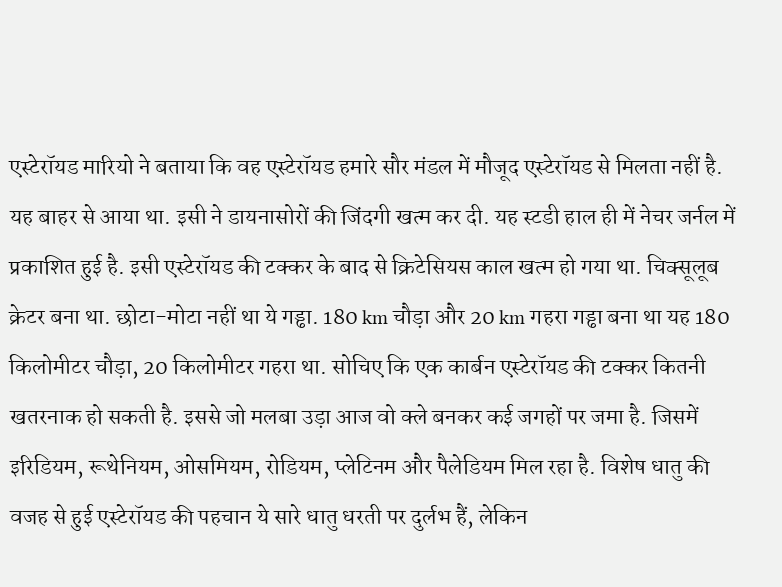एस्टेरॉयड मारियो ने बताया कि वह एस्टेरॉयड हमारे सौर मंडल में मौजूद एस्टेरॉयड से मिलता नहीं है. यह बाहर से आया था. इसी ने डायनासोरों की जिंदगी खत्म कर दी. यह स्टडी हाल ही में नेचर जर्नल में प्रकाशित हुई है. इसी एस्टेरॉयड की टक्कर के बाद से क्रिटेसियस काल खत्म हो गया था. चिक्सूलूब क्रेटर बना था. छोटा-मोटा नहीं था ये गड्ढा. 180 km चौड़ा और 20 km गहरा गड्ढा बना था यह 180 किलोमीटर चौड़ा, 20 किलोमीटर गहरा था. सोचिए कि एक कार्बन एस्टेरॉयड की टक्कर कितनी खतरनाक हो सकती है. इससे जो मलबा उड़ा आज वो क्ले बनकर कई जगहों पर जमा है. जिसमें इरिडियम, रूथेनियम, ओसमियम, रोडियम, प्लेटिनम और पैलेडियम मिल रहा है. विशेष धातु की वजह से हुई एस्टेरॉयड की पहचान ये सारे धातु धरती पर दुर्लभ हैं, लेकिन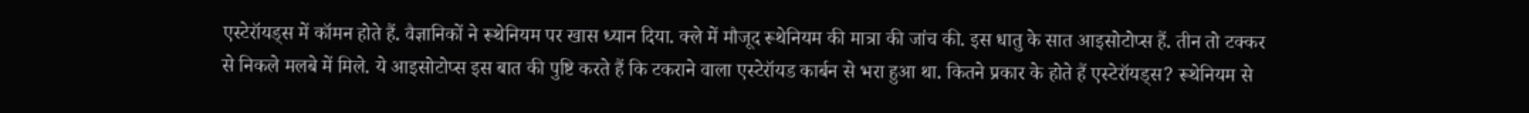एस्टेरॉयड्स में कॉमन होते हैं. वैज्ञानिकों ने रूथेनियम पर खास ध्यान दिया. क्ले में मौजूद रूथेनियम की मात्रा की जांच की. इस धातु के सात आइसोटोप्स हैं. तीन तो टक्कर से निकले मलबे में मिले. ये आइसोटोप्स इस बात की पुष्टि करते हैं कि टकराने वाला एस्टेरॉयड कार्बन से भरा हुआ था. कितने प्रकार के होते हैं एस्टेरॉयड्स? रूथेनियम से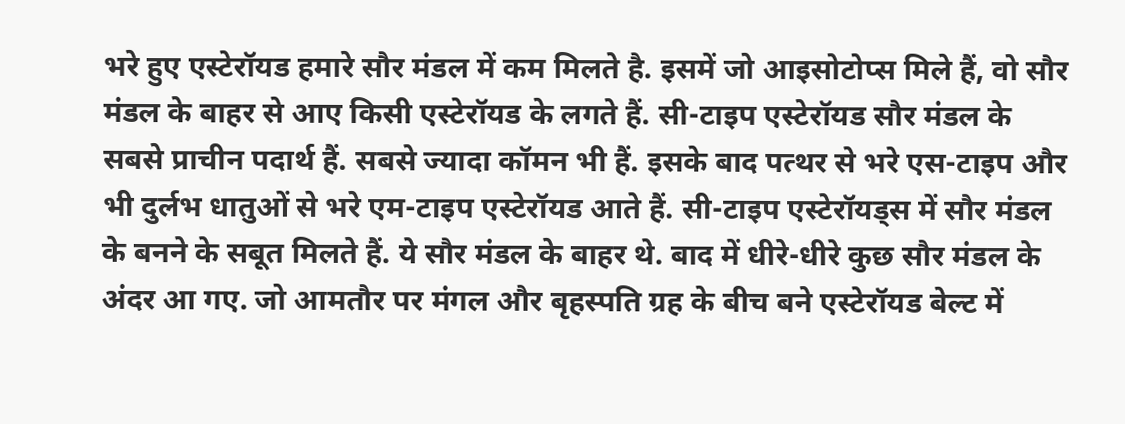भरे हुए एस्टेरॉयड हमारे सौर मंडल में कम मिलते है. इसमें जो आइसोटोप्स मिले हैं, वो सौर मंडल के बाहर से आए किसी एस्टेरॉयड के लगते हैं. सी-टाइप एस्टेरॉयड सौर मंडल के सबसे प्राचीन पदार्थ हैं. सबसे ज्यादा कॉमन भी हैं. इसके बाद पत्थर से भरे एस-टाइप और भी दुर्लभ धातुओं से भरे एम-टाइप एस्टेरॉयड आते हैं. सी-टाइप एस्टेरॉयड्स में सौर मंडल के बनने के सबूत मिलते हैं. ये सौर मंडल के बाहर थे. बाद में धीरे-धीरे कुछ सौर मंडल के अंदर आ गए. जो आमतौर पर मंगल और बृहस्पति ग्रह के बीच बने एस्टेरॉयड बेल्ट में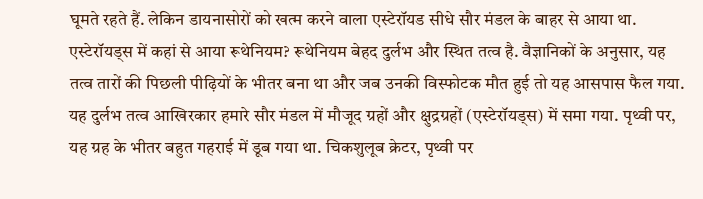घूमते रहते हैं. लेकिन डायनासोरों को खत्म करने वाला एस्टेरॉयड सीधे सौर मंडल के बाहर से आया था. एस्टेरॉयड्स में कहां से आया रूथेनियम? रूथेनियम बेहद दुर्लभ और स्थित तत्व है. वैज्ञानिकों के अनुसार, यह तत्व तारों की पिछली पीढ़ियों के भीतर बना था और जब उनकी विस्फोटक मौत हुई तो यह आसपास फैल गया. यह दुर्लभ तत्व आखिरकार हमारे सौर मंडल में मौजूद ग्रहों और क्षुद्रग्रहों (एस्टेरॉयड्स) में समा गया. पृथ्वी पर, यह ग्रह के भीतर बहुत गहराई में डूब गया था. चिकशुलूब क्रेटर, पृथ्वी पर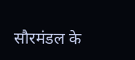सौरमंडल के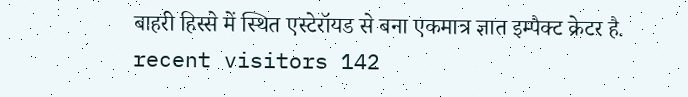बाहरी हिस्से में स्थित एस्टेरॉयड से बना एकमात्र ज्ञात इम्पैक्ट क्रेटर है. recent visitors 142